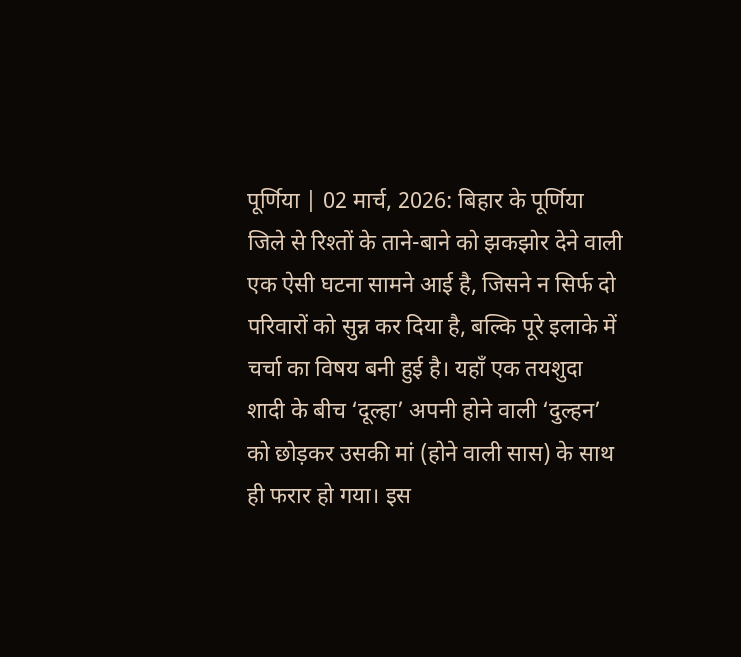पूर्णिया | 02 मार्च, 2026: बिहार के पूर्णिया जिले से रिश्तों के ताने-बाने को झकझोर देने वाली एक ऐसी घटना सामने आई है, जिसने न सिर्फ दो परिवारों को सुन्न कर दिया है, बल्कि पूरे इलाके में चर्चा का विषय बनी हुई है। यहाँ एक तयशुदा शादी के बीच ‘दूल्हा’ अपनी होने वाली ‘दुल्हन’ को छोड़कर उसकी मां (होने वाली सास) के साथ ही फरार हो गया। इस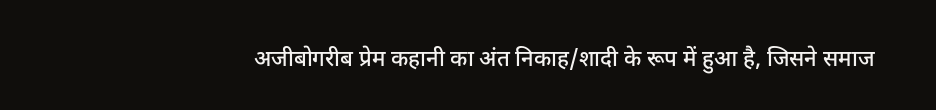अजीबोगरीब प्रेम कहानी का अंत निकाह/शादी के रूप में हुआ है, जिसने समाज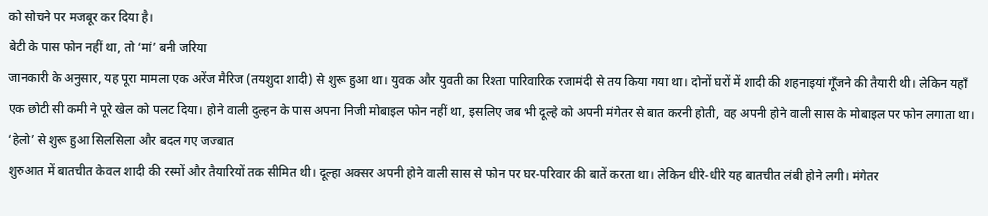को सोचने पर मजबूर कर दिया है।
बेटी के पास फोन नहीं था, तो ‘मां’ बनी जरिया
जानकारी के अनुसार, यह पूरा मामला एक अरेंज मैरिज (तयशुदा शादी) से शुरू हुआ था। युवक और युवती का रिश्ता पारिवारिक रजामंदी से तय किया गया था। दोनों घरों में शादी की शहनाइयां गूँजने की तैयारी थी। लेकिन यहाँ एक छोटी सी कमी ने पूरे खेल को पलट दिया। होने वाली दुल्हन के पास अपना निजी मोबाइल फोन नहीं था, इसलिए जब भी दूल्हे को अपनी मंगेतर से बात करनी होती, वह अपनी होने वाली सास के मोबाइल पर फोन लगाता था।
‘हेलो’ से शुरू हुआ सिलसिला और बदल गए जज्बात
शुरुआत में बातचीत केवल शादी की रस्मों और तैयारियों तक सीमित थी। दूल्हा अक्सर अपनी होने वाली सास से फोन पर घर-परिवार की बातें करता था। लेकिन धीरे-धीरे यह बातचीत लंबी होने लगी। मंगेतर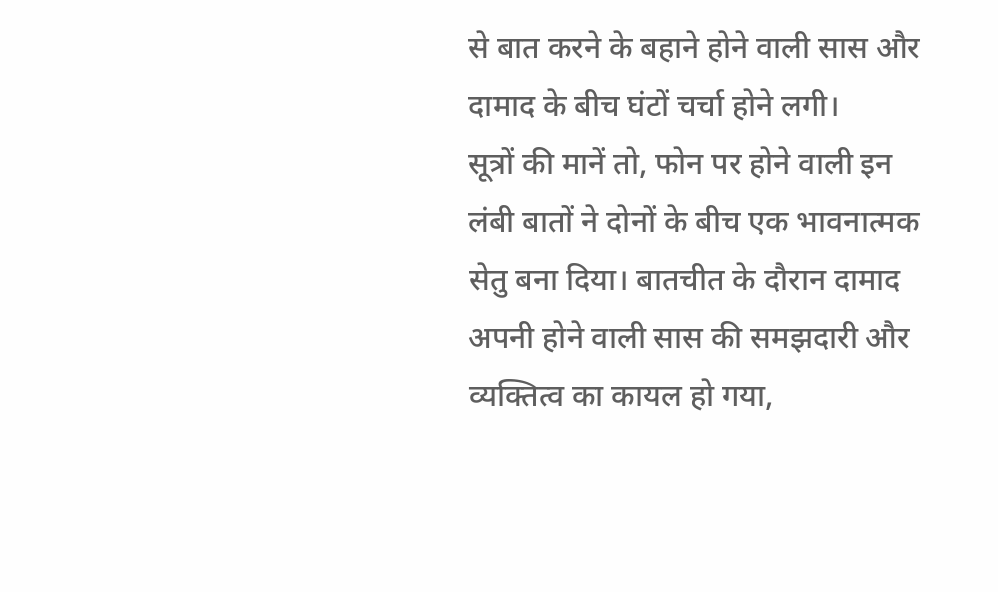से बात करने के बहाने होने वाली सास और दामाद के बीच घंटों चर्चा होने लगी।
सूत्रों की मानें तो, फोन पर होने वाली इन लंबी बातों ने दोनों के बीच एक भावनात्मक सेतु बना दिया। बातचीत के दौरान दामाद अपनी होने वाली सास की समझदारी और व्यक्तित्व का कायल हो गया,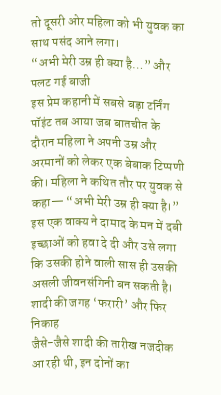तो दूसरी ओर महिला को भी युवक का साथ पसंद आने लगा।
“अभी मेरी उम्र ही क्या है…” और पलट गई बाजी
इस प्रेम कहानी में सबसे बड़ा टर्निंग पॉइंट तब आया जब बातचीत के दौरान महिला ने अपनी उम्र और अरमानों को लेकर एक बेबाक टिप्पणी की। महिला ने कथित तौर पर युवक से कहा— “अभी मेरी उम्र ही क्या है।” इस एक वाक्य ने दामाद के मन में दबी इच्छाओं को हवा दे दी और उसे लगा कि उसकी होने वाली सास ही उसकी असली जीवनसंगिनी बन सकती है।
शादी की जगह ‘फरारी’ और फिर निकाह
जैसे-जैसे शादी की तारीख नजदीक आ रही थी, इन दोनों का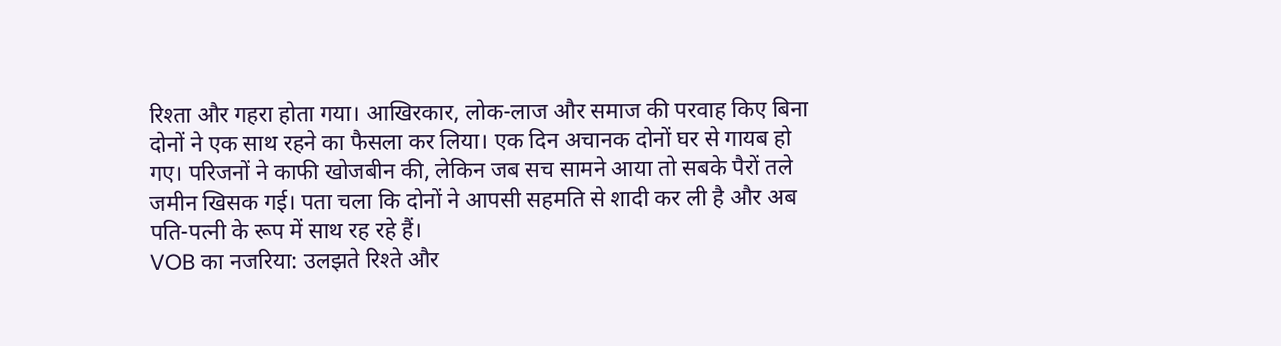रिश्ता और गहरा होता गया। आखिरकार, लोक-लाज और समाज की परवाह किए बिना दोनों ने एक साथ रहने का फैसला कर लिया। एक दिन अचानक दोनों घर से गायब हो गए। परिजनों ने काफी खोजबीन की, लेकिन जब सच सामने आया तो सबके पैरों तले जमीन खिसक गई। पता चला कि दोनों ने आपसी सहमति से शादी कर ली है और अब पति-पत्नी के रूप में साथ रह रहे हैं।
VOB का नजरिया: उलझते रिश्ते और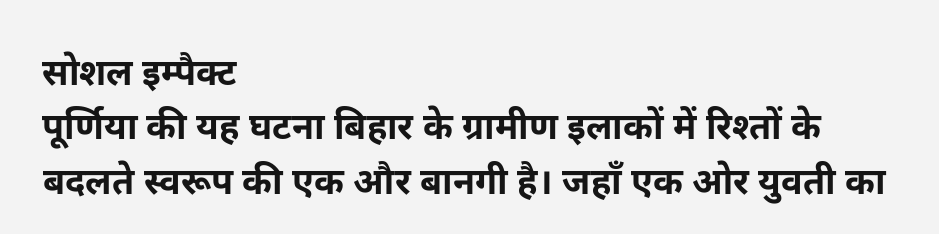सोशल इम्पैक्ट
पूर्णिया की यह घटना बिहार के ग्रामीण इलाकों में रिश्तों के बदलते स्वरूप की एक और बानगी है। जहाँ एक ओर युवती का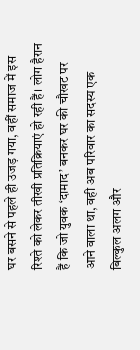घर बसने से पहले ही उजड़ गया, वहीं समाज में इस रिश्ते को लेकर तीखी प्रतिक्रियाएं हो रही हैं। लोग हैरान हैं कि जो युवक ‘दामाद’ बनकर घर की चौखट पर आने वाला था, वही अब परिवार का सदस्य एक बिल्कुल अलग और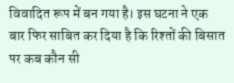विवादित रूप में बन गया है। इस घटना ने एक बार फिर साबित कर दिया है कि रिश्तों की बिसात पर कब कौन सी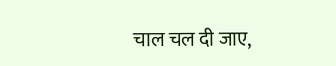चाल चल दी जाए,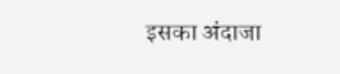इसका अंदाजा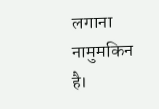लगाना नामुमकिन है।